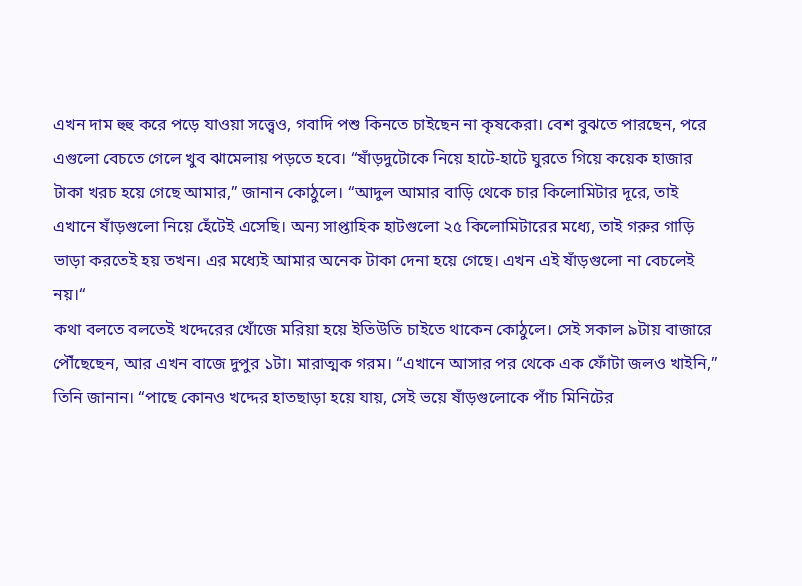এখন দাম হুহু করে পড়ে যাওয়া সত্ত্বেও, গবাদি পশু কিনতে চাইছেন না কৃষকেরা। বেশ বুঝতে পারছেন, পরে এগুলো বেচতে গেলে খুব ঝামেলায় পড়তে হবে। “ষাঁড়দুটোকে নিয়ে হাটে-হাটে ঘুরতে গিয়ে কয়েক হাজার টাকা খরচ হয়ে গেছে আমার,” জানান কোঠুলে। “আদুল আমার বাড়ি থেকে চার কিলোমিটার দূরে, তাই এখানে ষাঁড়গুলো নিয়ে হেঁটেই এসেছি। অন্য সাপ্তাহিক হাটগুলো ২৫ কিলোমিটারের মধ্যে, তাই গরুর গাড়ি ভাড়া করতেই হয় তখন। এর মধ্যেই আমার অনেক টাকা দেনা হয়ে গেছে। এখন এই ষাঁড়গুলো না বেচলেই নয়।“
কথা বলতে বলতেই খদ্দেরের খোঁজে মরিয়া হয়ে ইতিউতি চাইতে থাকেন কোঠুলে। সেই সকাল ৯টায় বাজারে পৌঁছেছেন, আর এখন বাজে দুপুর ১টা। মারাত্মক গরম। “এখানে আসার পর থেকে এক ফোঁটা জলও খাইনি,” তিনি জানান। “পাছে কোনও খদ্দের হাতছাড়া হয়ে যায়, সেই ভয়ে ষাঁড়গুলোকে পাঁচ মিনিটের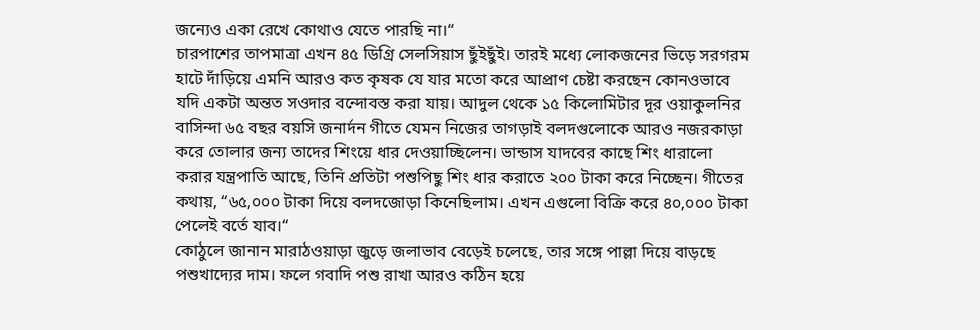জন্যেও একা রেখে কোথাও যেতে পারছি না।“
চারপাশের তাপমাত্রা এখন ৪৫ ডিগ্রি সেলসিয়াস ছুঁইছুঁই। তারই মধ্যে লোকজনের ভিড়ে সরগরম হাটে দাঁড়িয়ে এমনি আরও কত কৃষক যে যার মতো করে আপ্রাণ চেষ্টা করছেন কোনওভাবে যদি একটা অন্তত সওদার বন্দোবস্ত করা যায়। আদুল থেকে ১৫ কিলোমিটার দূর ওয়াকুলনির বাসিন্দা ৬৫ বছর বয়সি জনার্দন গীতে যেমন নিজের তাগড়াই বলদগুলোকে আরও নজরকাড়া করে তোলার জন্য তাদের শিংয়ে ধার দেওয়াচ্ছিলেন। ভান্ডাস যাদবের কাছে শিং ধারালো করার যন্ত্রপাতি আছে, তিনি প্রতিটা পশুপিছু শিং ধার করাতে ২০০ টাকা করে নিচ্ছেন। গীতের কথায়, “৬৫,০০০ টাকা দিয়ে বলদজোড়া কিনেছিলাম। এখন এগুলো বিক্রি করে ৪০,০০০ টাকা পেলেই বর্তে যাব।“
কোঠুলে জানান মারাঠওয়াড়া জুড়ে জলাভাব বেড়েই চলেছে, তার সঙ্গে পাল্লা দিয়ে বাড়ছে পশুখাদ্যের দাম। ফলে গবাদি পশু রাখা আরও কঠিন হয়ে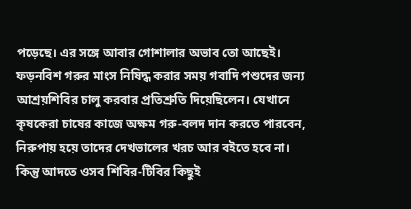পড়েছে। এর সঙ্গে আবার গোশালার অভাব তো আছেই। ফড়নবিশ গরুর মাংস নিষিদ্ধ করার সময় গবাদি পশুদের জন্য আশ্রয়শিবির চালু করবার প্রতিশ্রুতি দিয়েছিলেন। যেখানে কৃষকেরা চাষের কাজে অক্ষম গরু-বলদ দান করতে পারবেন, নিরুপায় হয়ে তাদের দেখভালের খরচ আর বইতে হবে না। কিন্তু আদতে ওসব শিবির-টিবির কিছুই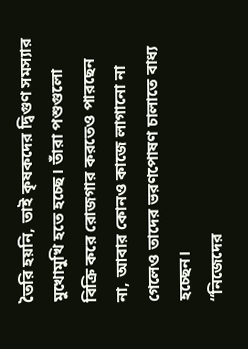তৈরি হয়নি, তাই কৃষকদের দ্বিগুণ সমস্যার মুখোমুখি হতে হচ্ছে। তাঁরা পশুগুলো বিক্রি করে রোজগার করতেও পারছেন না, আবার কোনও কাজে লাগানো না গেলেও তাদের ভরণপোষণ চালাতে বাধ্য হচ্ছেন।
“নিজেদের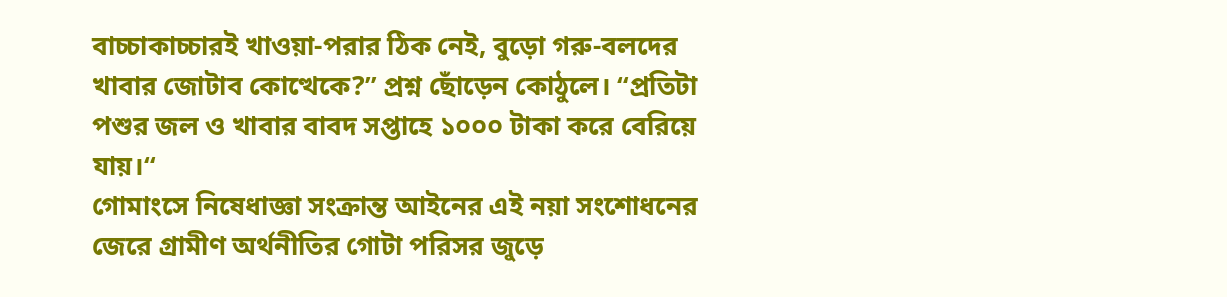বাচ্চাকাচ্চারই খাওয়া-পরার ঠিক নেই, বুড়ো গরু-বলদের খাবার জোটাব কোত্থেকে?” প্রশ্ন ছোঁড়েন কোঠুলে। “প্রতিটা পশুর জল ও খাবার বাবদ সপ্তাহে ১০০০ টাকা করে বেরিয়ে যায়।“
গোমাংসে নিষেধাজ্ঞা সংক্রান্ত আইনের এই নয়া সংশোধনের জেরে গ্রামীণ অর্থনীতির গোটা পরিসর জুড়ে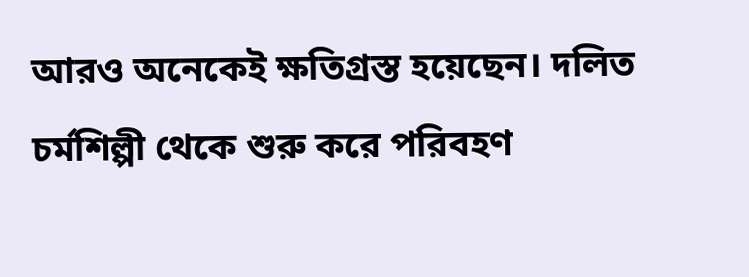আরও অনেকেই ক্ষতিগ্রস্ত হয়েছেন। দলিত চর্মশিল্পী থেকে শুরু করে পরিবহণ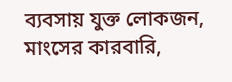ব্যবসায় যুক্ত লোকজন, মাংসের কারবারি,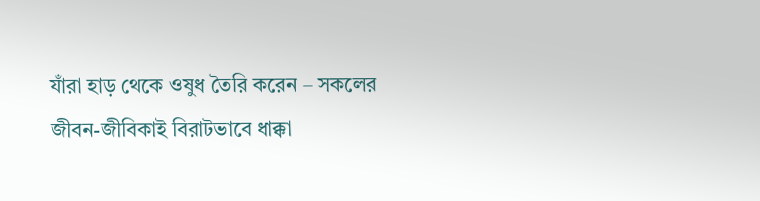যাঁরা হাড় থেকে ওষুধ তৈরি করেন – সকলের জীবন-জীবিকাই বিরাটভাবে ধাক্কা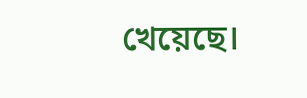খেয়েছে।